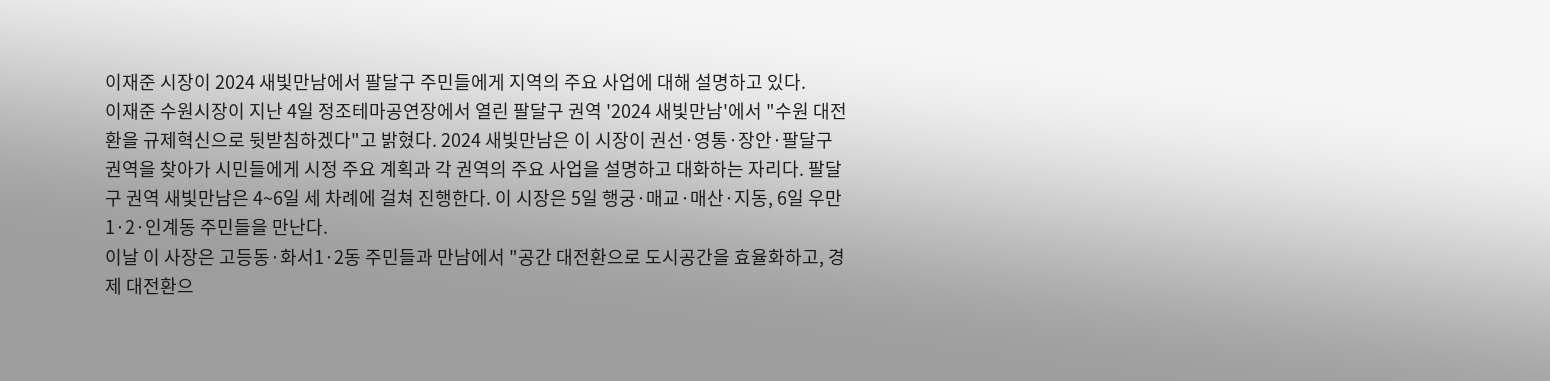이재준 시장이 2024 새빛만남에서 팔달구 주민들에게 지역의 주요 사업에 대해 설명하고 있다.
이재준 수원시장이 지난 4일 정조테마공연장에서 열린 팔달구 권역 '2024 새빛만남'에서 "수원 대전환을 규제혁신으로 뒷받침하겠다"고 밝혔다. 2024 새빛만남은 이 시장이 권선·영통·장안·팔달구 권역을 찾아가 시민들에게 시정 주요 계획과 각 권역의 주요 사업을 설명하고 대화하는 자리다. 팔달구 권역 새빛만남은 4~6일 세 차례에 걸쳐 진행한다. 이 시장은 5일 행궁·매교·매산·지동, 6일 우만1·2·인계동 주민들을 만난다.
이날 이 사장은 고등동·화서1·2동 주민들과 만남에서 "공간 대전환으로 도시공간을 효율화하고, 경제 대전환으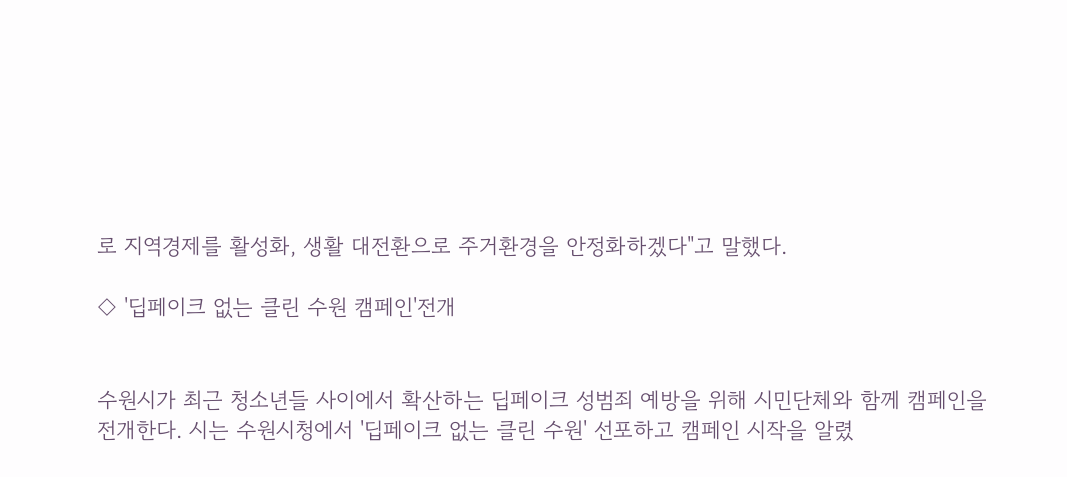로 지역경제를 활성화, 생활 대전환으로 주거환경을 안정화하겠다"고 말했다.

◇ '딥페이크 없는 클린 수원 캠페인'전개


수원시가 최근 청소년들 사이에서 확산하는 딥페이크 성범죄 예방을 위해 시민단체와 함께 캠페인을 전개한다. 시는 수원시청에서 '딥페이크 없는 클린 수원' 선포하고 캠페인 시작을 알렸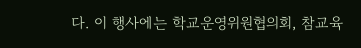다. 이 행사에는 학교운영위원협의회, 참교육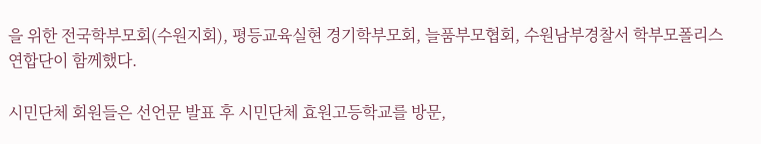을 위한 전국학부모회(수원지회), 평등교육실현 경기학부모회, 늘품부모협회, 수원남부경찰서 학부모폴리스연합단이 함께했다.

시민단체 회원들은 선언문 발표 후 시민단체 효원고등학교를 방문,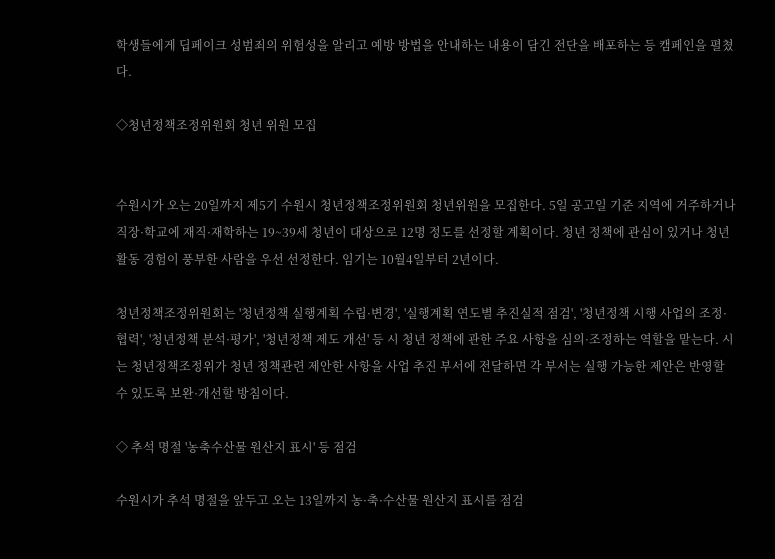학생들에게 딥페이크 성범죄의 위험성을 알리고 예방 방법을 안내하는 내용이 담긴 전단을 배포하는 등 캠페인을 펼쳤다.

◇청년정책조정위원회 청년 위원 모집


수원시가 오는 20일까지 제5기 수원시 청년정책조정위원회 청년위원을 모집한다. 5일 공고일 기준 지역에 거주하거나 직장·학교에 재직·재학하는 19~39세 청년이 대상으로 12명 정도를 선정할 계획이다. 청년 정책에 관심이 있거나 청년 활동 경험이 풍부한 사람을 우선 선정한다. 임기는 10월4일부터 2년이다.

청년정책조정위원회는 '청년정책 실행계획 수립·변경', '실행계획 연도별 추진실적 점검', '청년정책 시행 사업의 조정·협력', '청년정책 분석·평가', '청년정책 제도 개선' 등 시 청년 정책에 관한 주요 사항을 심의·조정하는 역할을 맡는다. 시는 청년정책조정위가 청년 정책관련 제안한 사항을 사업 추진 부서에 전달하면 각 부서는 실행 가능한 제안은 반영할 수 있도록 보완·개선할 방침이다.

◇ 추석 명절 '농축수산물 원산지 표시' 등 점검

수원시가 추석 명절을 앞두고 오는 13일까지 농·축·수산물 원산지 표시를 점검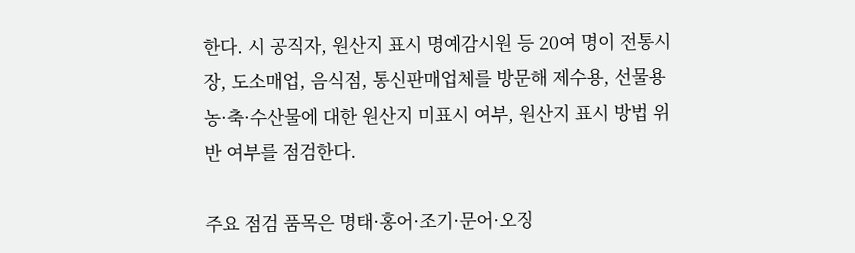한다. 시 공직자, 원산지 표시 명예감시원 등 20여 명이 전통시장, 도소매업, 음식점, 통신판매업체를 방문해 제수용, 선물용 농·축·수산물에 대한 원산지 미표시 여부, 원산지 표시 방법 위반 여부를 점검한다.

주요 점검 품목은 명태·홍어·조기·문어·오징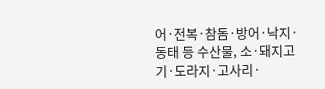어·전복·참돔·방어·낙지·동태 등 수산물, 소·돼지고기·도라지·고사리·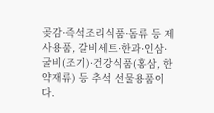곶감·즉석조리식품·돔류 등 제사용품, 갈비세트·한과·인삼·굴비(조기)·건강식품(홍삼, 한약재류) 등 추석 선물용품이다.